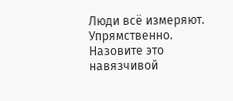Люди всё измеряют. Упрямственно. Назовите это навязчивой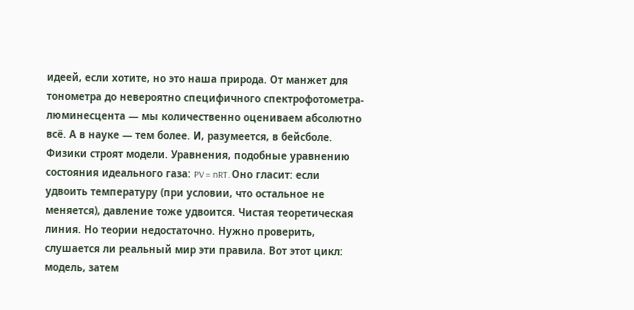идеей, если хотите, но это наша природа. От манжет для тонометра до невероятно специфичного спектрофотометра-люминесцента — мы количественно оцениваем абсолютно всё. А в науке — тем более. И, разумеется, в бейсболе.
Физики строят модели. Уравнения, подобные уравнению состояния идеального газа: PV = nRT. Оно гласит: если удвоить температуру (при условии, что остальное не меняется), давление тоже удвоится. Чистая теоретическая линия. Но теории недостаточно. Нужно проверить, слушается ли реальный мир эти правила. Вот этот цикл: модель, затем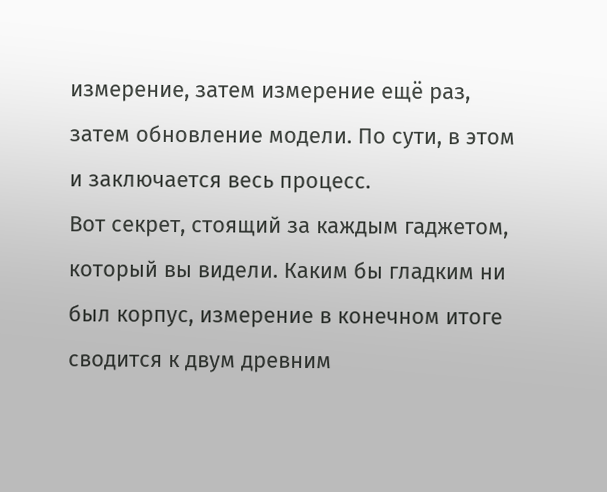измерение, затем измерение ещё раз, затем обновление модели. По сути, в этом и заключается весь процесс.
Вот секрет, стоящий за каждым гаджетом, который вы видели. Каким бы гладким ни был корпус, измерение в конечном итоге сводится к двум древним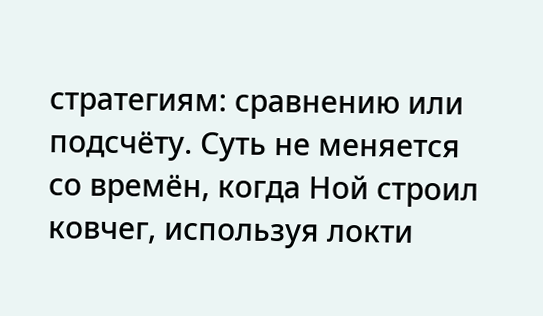стратегиям: сравнению или подсчёту. Суть не меняется со времён, когда Ной строил ковчег, используя локти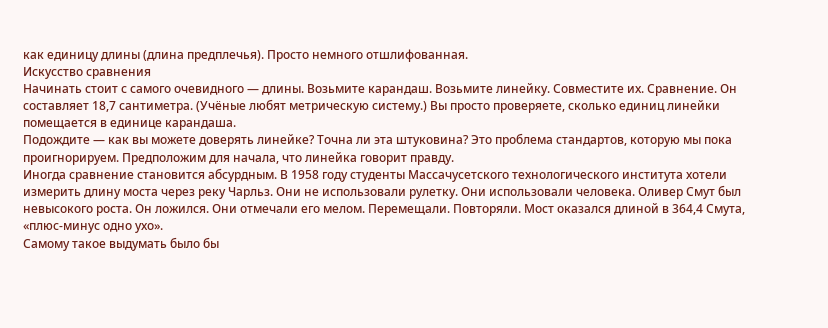как единицу длины (длина предплечья). Просто немного отшлифованная.
Искусство сравнения
Начинать стоит с самого очевидного — длины. Возьмите карандаш. Возьмите линейку. Совместите их. Сравнение. Он составляет 18,7 сантиметра. (Учёные любят метрическую систему.) Вы просто проверяете, сколько единиц линейки помещается в единице карандаша.
Подождите — как вы можете доверять линейке? Точна ли эта штуковина? Это проблема стандартов, которую мы пока проигнорируем. Предположим для начала, что линейка говорит правду.
Иногда сравнение становится абсурдным. В 1958 году студенты Массачусетского технологического института хотели измерить длину моста через реку Чарльз. Они не использовали рулетку. Они использовали человека. Оливер Смут был невысокого роста. Он ложился. Они отмечали его мелом. Перемещали. Повторяли. Мост оказался длиной в 364,4 Смута, «плюс-минус одно ухо».
Самому такое выдумать было бы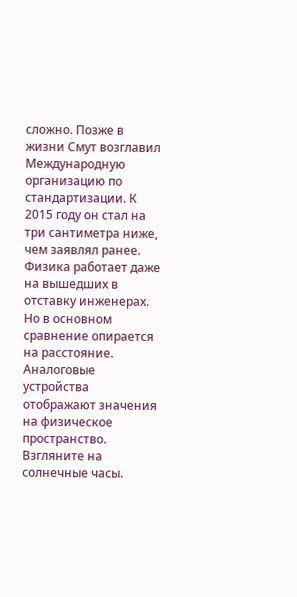сложно. Позже в жизни Смут возглавил Международную организацию по стандартизации. К 2015 году он стал на три сантиметра ниже, чем заявлял ранее. Физика работает даже на вышедших в отставку инженерах.
Но в основном сравнение опирается на расстояние. Аналоговые устройства отображают значения на физическое пространство.
Взгляните на солнечные часы.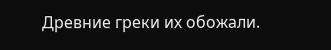Древние греки их обожали.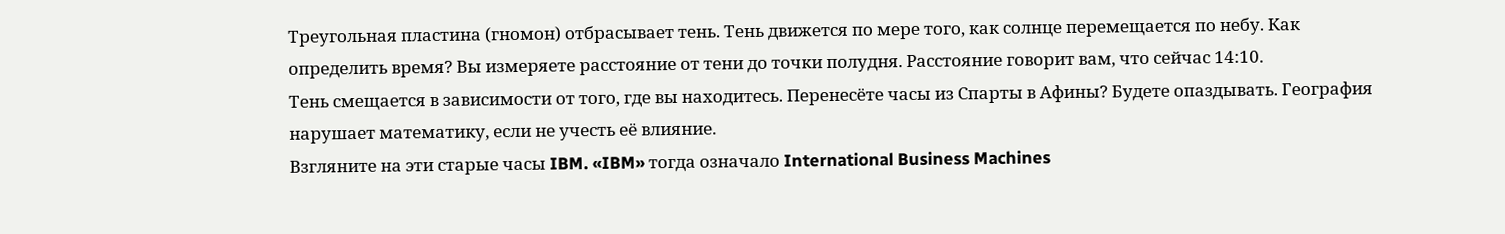Треугольная пластина (гномон) отбрасывает тень. Тень движется по мере того, как солнце перемещается по небу. Как определить время? Вы измеряете расстояние от тени до точки полудня. Расстояние говорит вам, что сейчас 14:10.
Тень смещается в зависимости от того, где вы находитесь. Перенесёте часы из Спарты в Афины? Будете опаздывать. География нарушает математику, если не учесть её влияние.
Взгляните на эти старые часы IBM. «IBM» тогда означало International Business Machines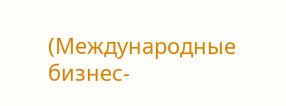(Международные бизнес-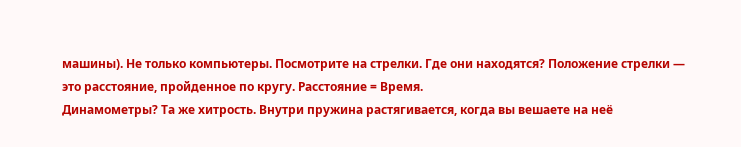машины). Не только компьютеры. Посмотрите на стрелки. Где они находятся? Положение стрелки — это расстояние, пройденное по кругу. Расстояние = Время.
Динамометры? Та же хитрость. Внутри пружина растягивается, когда вы вешаете на неё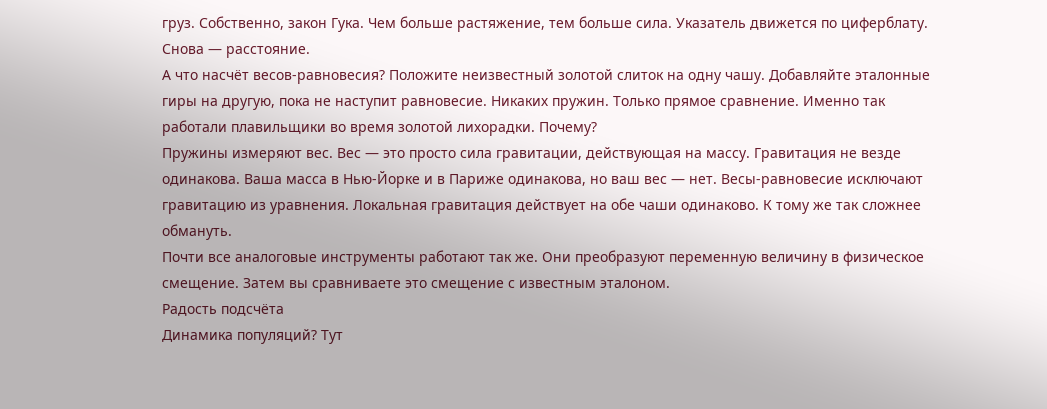груз. Собственно, закон Гука. Чем больше растяжение, тем больше сила. Указатель движется по циферблату. Снова — расстояние.
А что насчёт весов-равновесия? Положите неизвестный золотой слиток на одну чашу. Добавляйте эталонные гиры на другую, пока не наступит равновесие. Никаких пружин. Только прямое сравнение. Именно так работали плавильщики во время золотой лихорадки. Почему?
Пружины измеряют вес. Вес — это просто сила гравитации, действующая на массу. Гравитация не везде одинакова. Ваша масса в Нью-Йорке и в Париже одинакова, но ваш вес — нет. Весы-равновесие исключают гравитацию из уравнения. Локальная гравитация действует на обе чаши одинаково. К тому же так сложнее обмануть.
Почти все аналоговые инструменты работают так же. Они преобразуют переменную величину в физическое смещение. Затем вы сравниваете это смещение с известным эталоном.
Радость подсчёта
Динамика популяций? Тут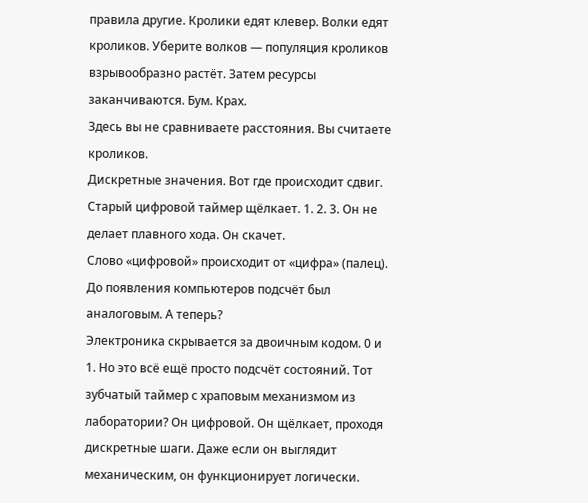правила другие. Кролики едят клевер. Волки едят кроликов. Уберите волков — популяция кроликов взрывообразно растёт. Затем ресурсы заканчиваются. Бум. Крах.
Здесь вы не сравниваете расстояния. Вы считаете кроликов.
Дискретные значения. Вот где происходит сдвиг. Старый цифровой таймер щёлкает. 1. 2. 3. Он не делает плавного хода. Он скачет.
Слово «цифровой» происходит от «цифра» (палец). До появления компьютеров подсчёт был аналоговым. А теперь?
Электроника скрывается за двоичным кодом. 0 и 1. Но это всё ещё просто подсчёт состояний. Тот зубчатый таймер с храповым механизмом из лаборатории? Он цифровой. Он щёлкает, проходя дискретные шаги. Даже если он выглядит механическим, он функционирует логически.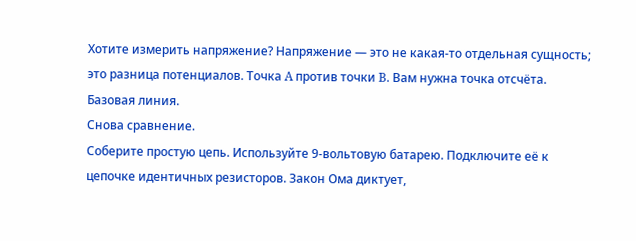Хотите измерить напряжение? Напряжение — это не какая-то отдельная сущность; это разница потенциалов. Точка A против точки B. Вам нужна точка отсчёта. Базовая линия.
Снова сравнение.
Соберите простую цепь. Используйте 9-вольтовую батарею. Подключите её к цепочке идентичных резисторов. Закон Ома диктует,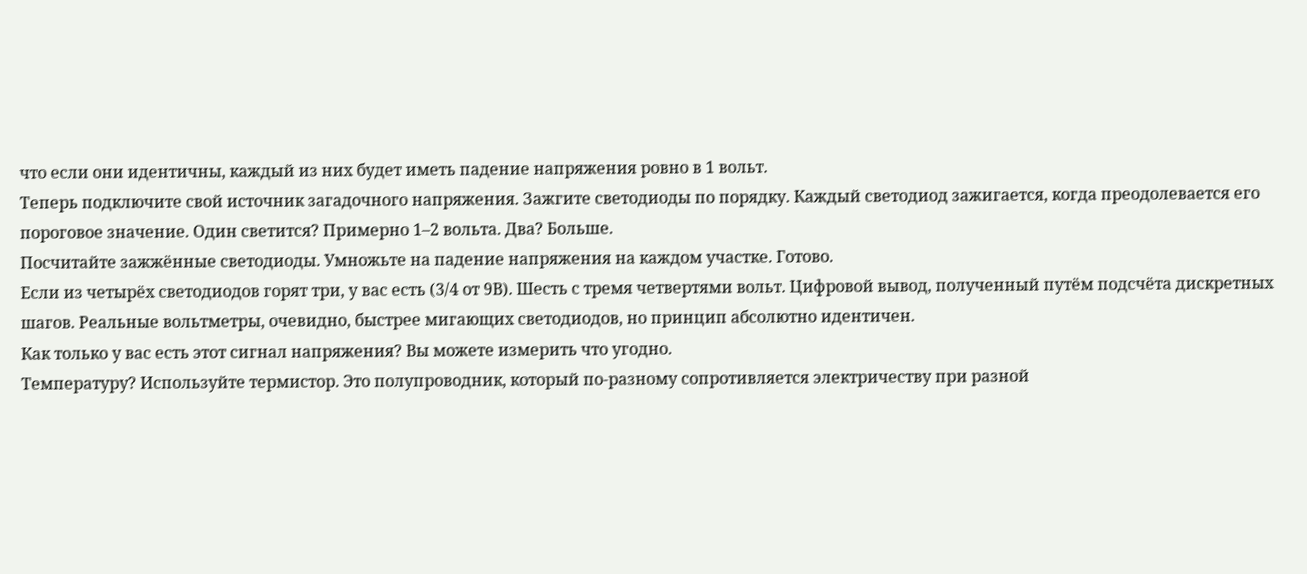что если они идентичны, каждый из них будет иметь падение напряжения ровно в 1 вольт.
Теперь подключите свой источник загадочного напряжения. Зажгите светодиоды по порядку. Каждый светодиод зажигается, когда преодолевается его пороговое значение. Один светится? Примерно 1–2 вольта. Два? Больше.
Посчитайте зажжённые светодиоды. Умножьте на падение напряжения на каждом участке. Готово.
Если из четырёх светодиодов горят три, у вас есть (3/4 от 9В). Шесть с тремя четвертями вольт. Цифровой вывод, полученный путём подсчёта дискретных шагов. Реальные вольтметры, очевидно, быстрее мигающих светодиодов, но принцип абсолютно идентичен.
Как только у вас есть этот сигнал напряжения? Вы можете измерить что угодно.
Температуру? Используйте термистор. Это полупроводник, который по-разному сопротивляется электричеству при разной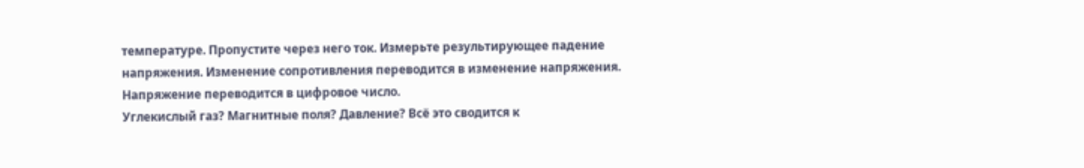температуре. Пропустите через него ток. Измерьте результирующее падение напряжения. Изменение сопротивления переводится в изменение напряжения. Напряжение переводится в цифровое число.
Углекислый газ? Магнитные поля? Давление? Всё это сводится к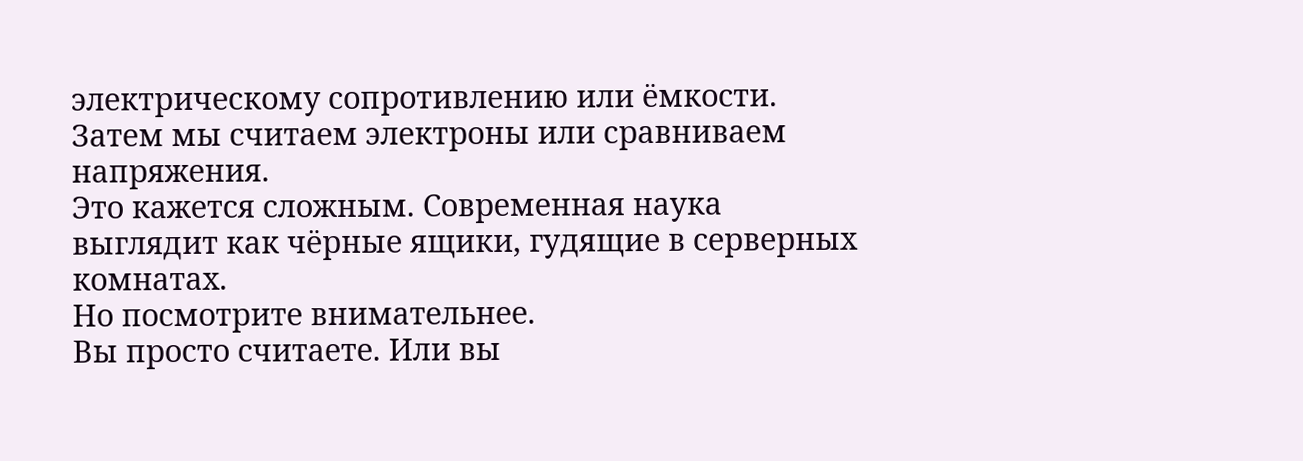электрическому сопротивлению или ёмкости. Затем мы считаем электроны или сравниваем напряжения.
Это кажется сложным. Современная наука выглядит как чёрные ящики, гудящие в серверных комнатах.
Но посмотрите внимательнее.
Вы просто считаете. Или вы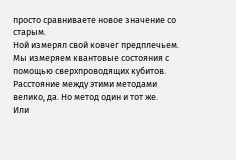просто сравниваете новое значение со старым.
Ной измерял свой ковчег предплечьем. Мы измеряем квантовые состояния с помощью сверхпроводящих кубитов. Расстояние между этими методами велико, да. Но метод один и тот же.
Или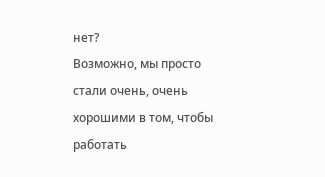нет?
Возможно, мы просто стали очень, очень хорошими в том, чтобы работать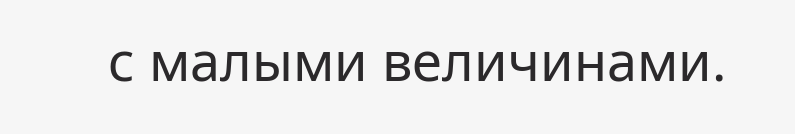с малыми величинами.